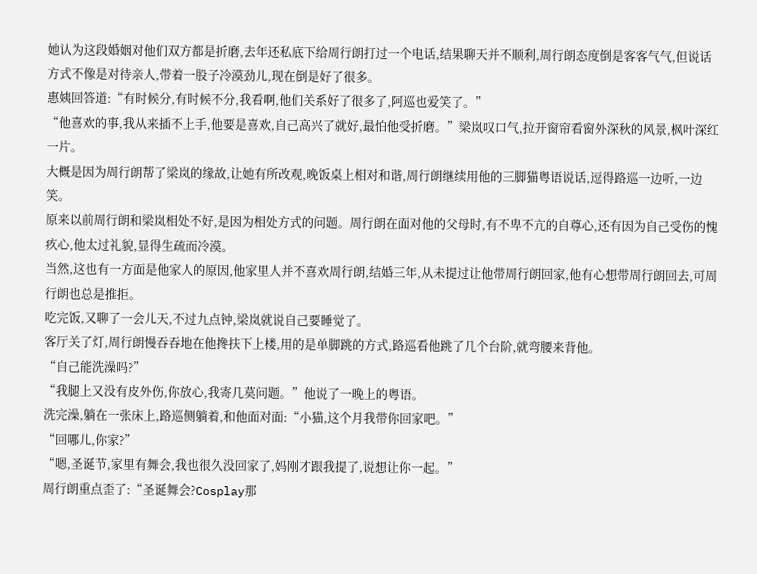她认为这段婚姻对他们双方都是折磨,去年还私底下给周行朗打过一个电话,结果聊天并不顺利,周行朗态度倒是客客气气,但说话方式不像是对待亲人,带着一股子冷漠劲儿,现在倒是好了很多。
惠姨回答道:“有时候分,有时候不分,我看啊,他们关系好了很多了,阿巡也爱笑了。”
“他喜欢的事,我从来插不上手,他要是喜欢,自己高兴了就好,最怕他受折磨。”梁岚叹口气,拉开窗帘看窗外深秋的风景,枫叶深红一片。
大概是因为周行朗帮了梁岚的缘故,让她有所改观,晚饭桌上相对和谐,周行朗继续用他的三脚猫粤语说话,逗得路巡一边听,一边笑。
原来以前周行朗和梁岚相处不好,是因为相处方式的问题。周行朗在面对他的父母时,有不卑不亢的自尊心,还有因为自己受伤的愧疚心,他太过礼貌,显得生疏而冷漠。
当然,这也有一方面是他家人的原因,他家里人并不喜欢周行朗,结婚三年,从未提过让他带周行朗回家,他有心想带周行朗回去,可周行朗也总是推拒。
吃完饭,又聊了一会儿天,不过九点钟,梁岚就说自己要睡觉了。
客厅关了灯,周行朗慢吞吞地在他搀扶下上楼,用的是单脚跳的方式,路巡看他跳了几个台阶,就弯腰来背他。
“自己能洗澡吗?”
“我腿上又没有皮外伤,你放心,我寄几莫问题。”他说了一晚上的粤语。
洗完澡,躺在一张床上,路巡侧躺着,和他面对面:“小猫,这个月我带你回家吧。”
“回哪儿,你家?”
“嗯,圣诞节,家里有舞会,我也很久没回家了,妈刚才跟我提了,说想让你一起。”
周行朗重点歪了:“圣诞舞会?Cosplay那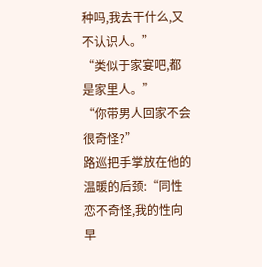种吗,我去干什么,又不认识人。”
“类似于家宴吧,都是家里人。”
“你带男人回家不会很奇怪?”
路巡把手掌放在他的温暖的后颈:“同性恋不奇怪,我的性向早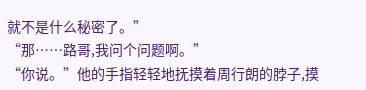就不是什么秘密了。”
“那……路哥,我问个问题啊。”
“你说。”他的手指轻轻地抚摸着周行朗的脖子,摸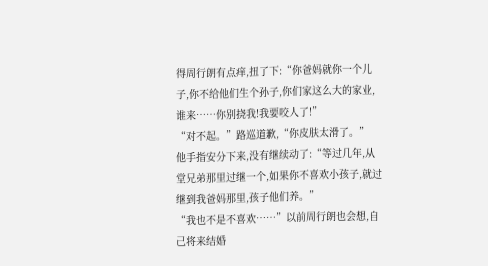得周行朗有点痒,扭了下:“你爸妈就你一个儿子,你不给他们生个孙子,你们家这么大的家业,谁来……你别挠我!我要咬人了!”
“对不起。”路巡道歉,“你皮肤太滑了。”
他手指安分下来,没有继续动了:“等过几年,从堂兄弟那里过继一个,如果你不喜欢小孩子,就过继到我爸妈那里,孩子他们养。”
“我也不是不喜欢……”以前周行朗也会想,自己将来结婚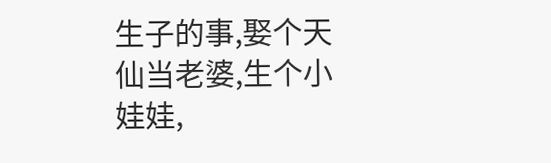生子的事,娶个天仙当老婆,生个小娃娃,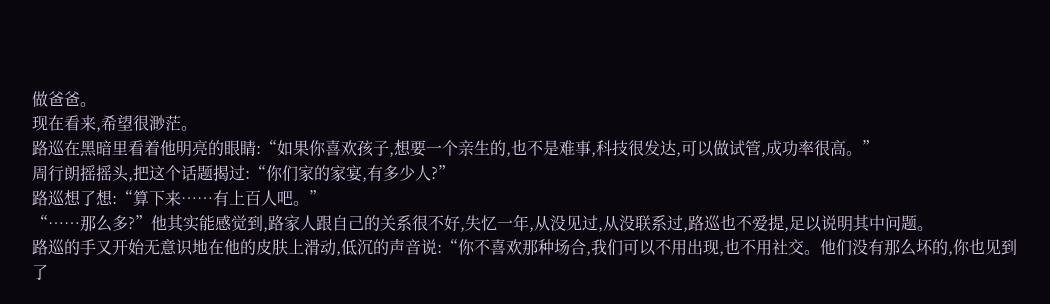做爸爸。
现在看来,希望很渺茫。
路巡在黑暗里看着他明亮的眼睛:“如果你喜欢孩子,想要一个亲生的,也不是难事,科技很发达,可以做试管,成功率很高。”
周行朗摇摇头,把这个话题揭过:“你们家的家宴,有多少人?”
路巡想了想:“算下来……有上百人吧。”
“……那么多?”他其实能感觉到,路家人跟自己的关系很不好,失忆一年,从没见过,从没联系过,路巡也不爱提,足以说明其中问题。
路巡的手又开始无意识地在他的皮肤上滑动,低沉的声音说:“你不喜欢那种场合,我们可以不用出现,也不用社交。他们没有那么坏的,你也见到了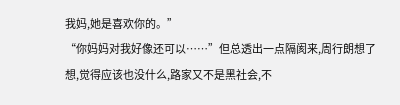我妈,她是喜欢你的。”
“你妈妈对我好像还可以……”但总透出一点隔阂来,周行朗想了想,觉得应该也没什么,路家又不是黑社会,不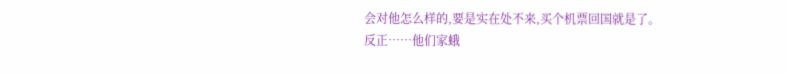会对他怎么样的,要是实在处不来,买个机票回国就是了。
反正……他们家蛾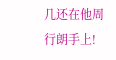几还在他周行朗手上!